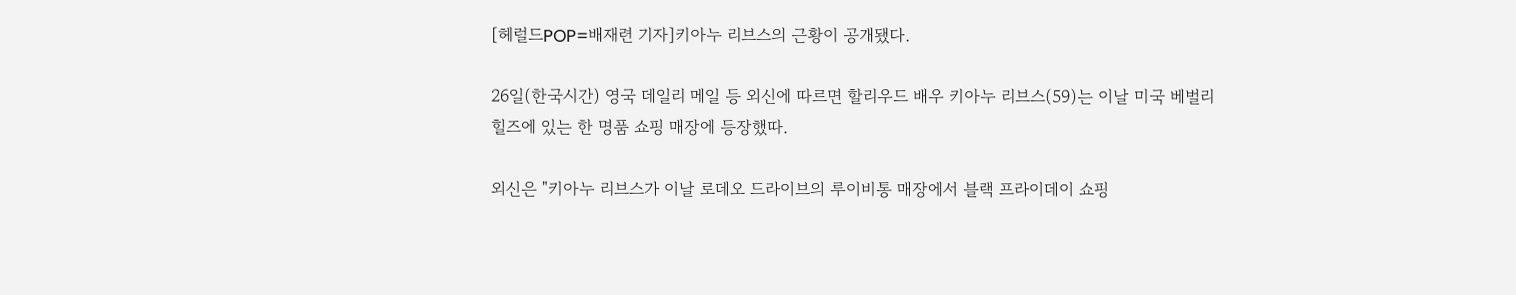[헤럴드POP=배재련 기자]키아누 리브스의 근황이 공개됐다.

26일(한국시간) 영국 데일리 메일 등 외신에 따르면 할리우드 배우 키아누 리브스(59)는 이날 미국 베벌리 힐즈에 있는 한 명품 쇼핑 매장에 등장했따.

외신은 "키아누 리브스가 이날 로데오 드라이브의 루이비통 매장에서 블랙 프라이데이 쇼핑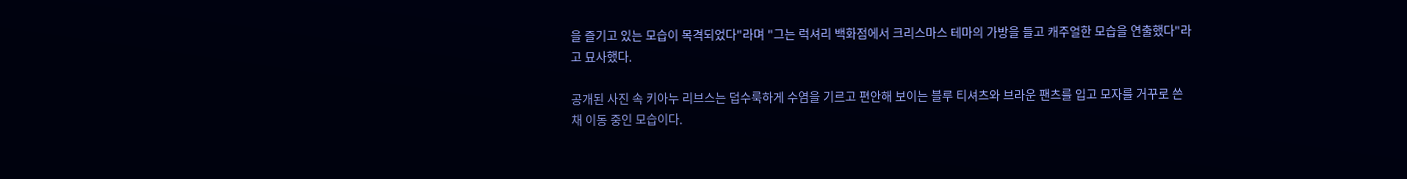을 즐기고 있는 모습이 목격되었다"라며 "그는 럭셔리 백화점에서 크리스마스 테마의 가방을 들고 캐주얼한 모습을 연출했다"라고 묘사했다.

공개된 사진 속 키아누 리브스는 덥수룩하게 수염을 기르고 편안해 보이는 블루 티셔츠와 브라운 팬츠를 입고 모자를 거꾸로 쓴 채 이동 중인 모습이다.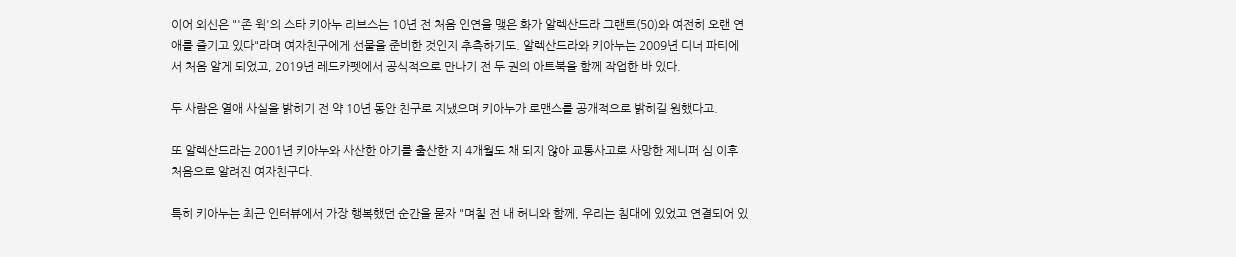이어 외신은 "'존 윅'의 스타 키아누 리브스는 10년 전 처음 인연을 맺은 화가 알렉산드라 그랜트(50)와 여전히 오랜 연애를 즐기고 있다"라며 여자친구에게 선물을 준비한 것인지 추측하기도. 알렉산드라와 키아누는 2009년 디너 파티에서 처음 알게 되었고, 2019년 레드카펫에서 공식적으로 만나기 전 두 권의 아트북을 함께 작업한 바 있다.

두 사람은 열애 사실을 밝히기 전 약 10년 동안 친구로 지냈으며 키아누가 로맨스를 공개적으로 밝히길 원했다고.

또 알렉산드라는 2001년 키아누와 사산한 아기를 출산한 지 4개월도 채 되지 않아 교통사고로 사망한 제니퍼 심 이후 처음으로 알려진 여자친구다.

특히 키아누는 최근 인터뷰에서 가장 행복했던 순간을 묻자 "며칠 전 내 허니와 함께, 우리는 침대에 있었고 연결되어 있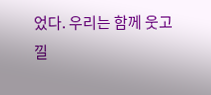었다. 우리는 함께 웃고 낄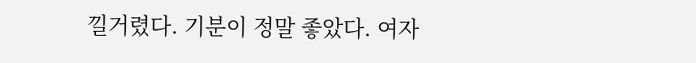낄거렸다. 기분이 정말 좋았다. 여자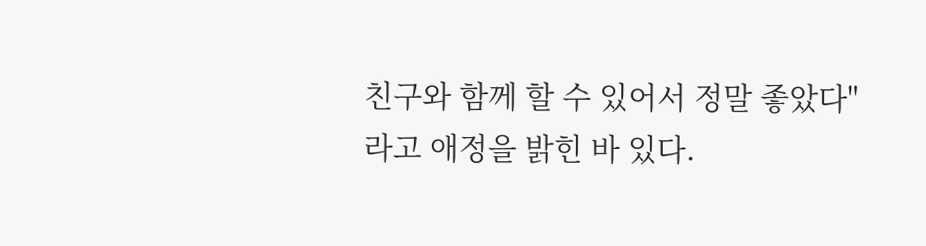친구와 함께 할 수 있어서 정말 좋았다"라고 애정을 밝힌 바 있다.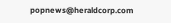popnews@heraldcorp.com